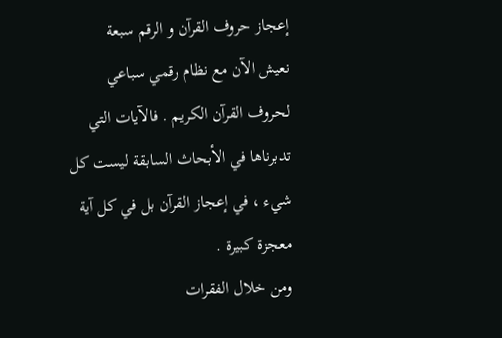إعجاز حروف القرآن و الرقم سبعة
نعيش الآن مع نظام رقمي سباعي لحروف القرآن الكريم . فالآيات التي تدبرناها في الأبحاث السابقة ليست كل
شيء ، في إعجاز القرآن بل في كل آية معجزة كبيرة .
ومن خلال الفقرات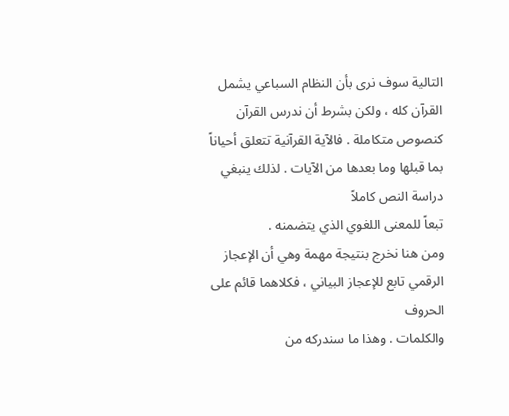التالية سوف نرى بأن النظام السباعي يشمل القرآن كله ، ولكن بشرط أن ندرس القرآن
كنصوص متكاملة . فالآية القرآنية تتعلق أحياناً بما قبلها وما بعدها من الآيات . لذلك ينبغي دراسة النص كاملاً
تبعاً للمعنى اللغوي الذي يتضمنه .
ومن هنا نخرج بنتيجة مهمة وهي أن الإعجاز الرقمي تابع للإعجاز البياني ، فكلاهما قائم على الحروف
والكلمات . وهذا ما سندركه من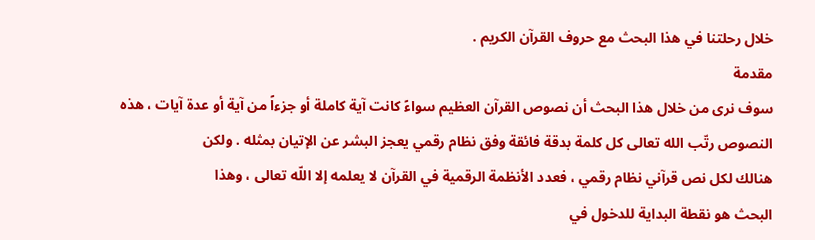خلال رحلتنا في هذا البحث مع حروف القرآن الكريم .
مقدمة
سوف نرى من خلال هذا البحث أن نصوص القرآن العظيم سواءً كانت آية كاملة أو جزءاً من آية أو عدة آيات ، هذه
النصوص رتّب الله تعالى كل كلمة بدقة فائقة وفق نظام رقمي يعجز البشر عن الإتيان بمثله . ولكن
هنالك لكل نص قرآني نظام رقمي ، فعدد الأنظمة الرقمية في القرآن لا يعلمه إلا اللّه تعالى ، وهذا
البحث هو نقطة البداية للدخول في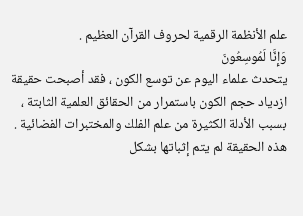علم الأنظمة الرقمية لحروف القرآن العظيم .
وَإِنَّا لَمُوسِعُونَ
يتحدث علماء اليوم عن توسع الكون ، فقد أصبحت حقيقة ازدياد حجم الكون باستمرار من الحقائق العلمية الثابتة ،
بسبب الأدلة الكثيرة من علم الفلك والمختبرات الفضائية .
هذه الحقيقة لم يتم إثباتها بشكل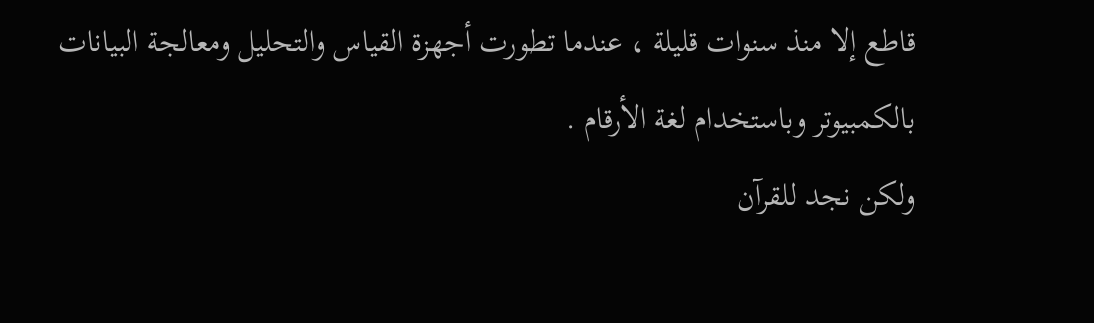قاطع إلا منذ سنوات قليلة ، عندما تطورت أجهزة القياس والتحليل ومعالجة البيانات
بالكمبيوتر وباستخدام لغة الأرقام .
ولكن نجد للقرآن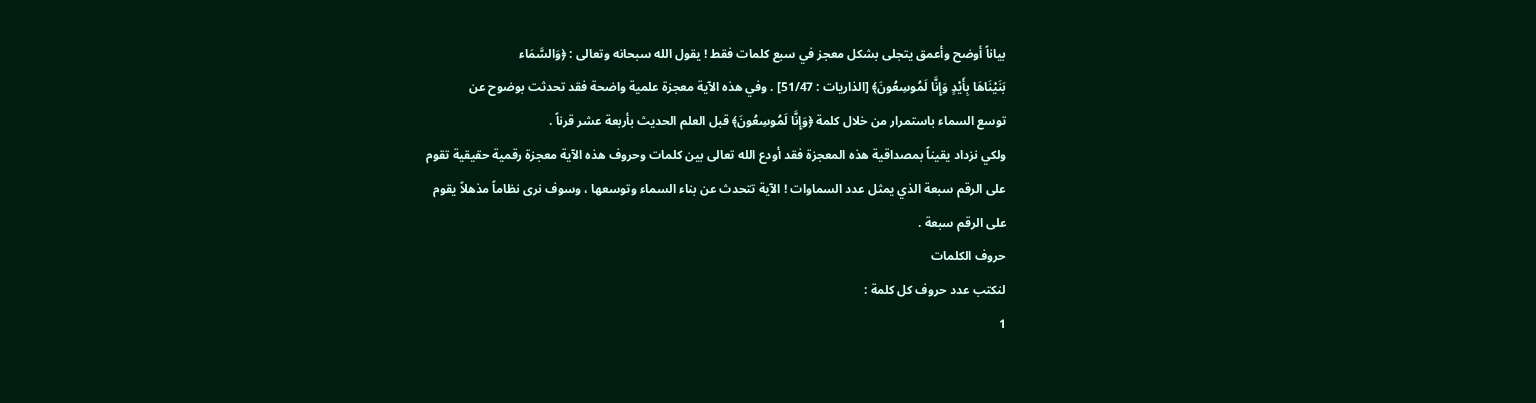بياناً أوضح وأعمق يتجلى بشكل معجز في سبع كلمات فقط ! يقول الله سبحانه وتعالى : ﴿وَالسَّمَاء
بَنَيْنَاهَا بِأَيْدٍ وَإِنَّا لَمُوسِعُونَ﴾ [الذاريات : 51/47] . وفي هذه الآية معجزة علمية واضحة فقد تحدثت بوضوح عن
توسع السماء باستمرار من خلال كلمة ﴿وَإِنَّا لَمُوسِعُونَ﴾ قبل العلم الحديث بأربعة عشر قرناً .
ولكي نزداد يقيناً بمصداقية هذه المعجزة فقد أودع الله تعالى بين كلمات وحروف هذه الآية معجزة رقمية حقيقية تقوم
على الرقم سبعة الذي يمثل عدد السماوات ! الآية تتحدث عن بناء السماء وتوسعها ، وسوف نرى نظاماً مذهلاً يقوم
على الرقم سبعة .
حروف الكلمات
لنكتب عدد حروف كل كلمة :
1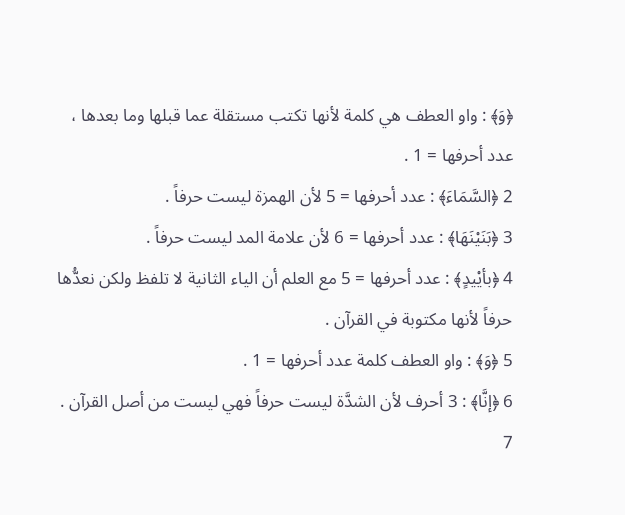﴿وَ﴾ : واو العطف هي كلمة لأنها تكتب مستقلة عما قبلها وما بعدها ، عدد أحرفها = 1 .
2 ﴿السَّمَاءَ﴾ : عدد أحرفها = 5 لأن الهمزة ليست حرفاً .
3 ﴿بَنَيْنَهَا﴾ : عدد أحرفها = 6 لأن علامة المد ليست حرفاً .
4 ﴿بأيْيدٍ﴾ : عدد أحرفها = 5 مع العلم أن الياء الثانية لا تلفظ ولكن نعدُّها حرفاً لأنها مكتوبة في القرآن .
5 ﴿وَ﴾ : واو العطف كلمة عدد أحرفها = 1 .
6 ﴿إنَّا﴾ : 3 أحرف لأن الشدَّة ليست حرفاً فهي ليست من أصل القرآن .
7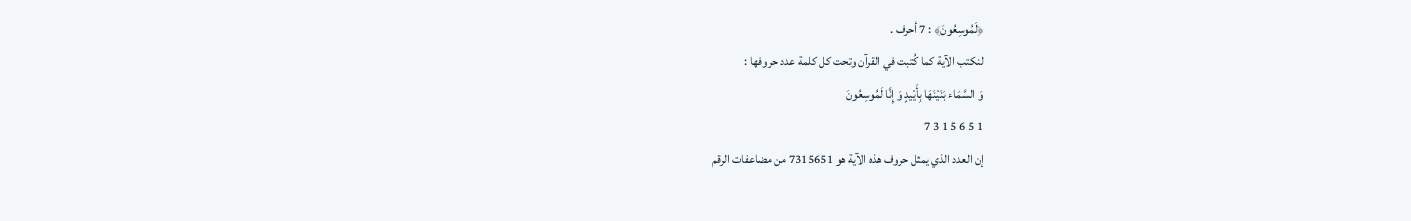﴿لَمُوسِعُونَ﴾ : 7 أحرف .
لنكتب الآية كما كُتبت في القرآن وتحت كل كلمة عدد حروفها :
وَ السَّمَاء بَنَيْنَهَا بِأَيْيدٍ وَ إِنَّا لَمُوسِعُونَ
1 5 6 5 1 3 7
إن العدد الذي يمثل حروف هذه الآية هو 7315651 من مضاعفات الرقم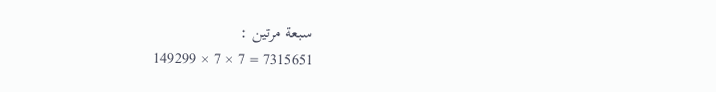سبعة مرتين :
7315651 = 7 × 7 × 149299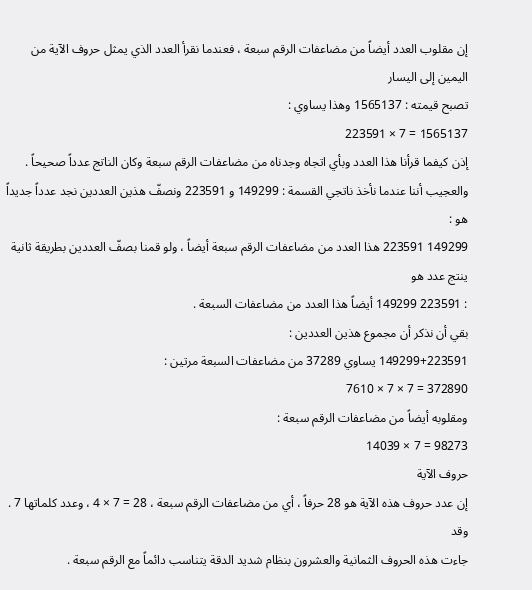إن مقلوب العدد أيضاً من مضاعفات الرقم سبعة ، فعندما نقرأ العدد الذي يمثل حروف الآية من اليمين إلى اليسار
تصبح قيمته : 1565137 وهذا يساوي :
1565137 = 7 × 223591
إذن كيفما قرأنا هذا العدد وبأي اتجاه وجدناه من مضاعفات الرقم سبعة وكان الناتج عدداً صحيحاً .
والعجيب أننا عندما نأخذ ناتجي القسمة : 149299 و 223591 ونصفّ هذين العددين نجد عدداً جديداً هو :
149299 223591 هذا العدد من مضاعفات الرقم سبعة أيضاً ، ولو قمنا بصفّ العددين بطريقة ثانية ينتج عدد هو
: 223591 149299 أيضاً هذا العدد من مضاعفات السبعة .
بقي أن نذكر أن مجموع هذين العددين :
149299+223591 يساوي 37289 من مضاعفات السبعة مرتين :
372890 = 7 × 7 × 7610
ومقلوبه أيضاً من مضاعفات الرقم سبعة :
98273 = 7 × 14039
حروف الآية
إن عدد حروف هذه الآية هو 28 حرفاً ، أي من مضاعفات الرقم سبعة ، 28 = 7 × 4 ، وعدد كلماتها 7 . وقد
جاءت هذه الحروف الثمانية والعشرون بنظام شديد الدقة يتناسب دائماً مع الرقم سبعة .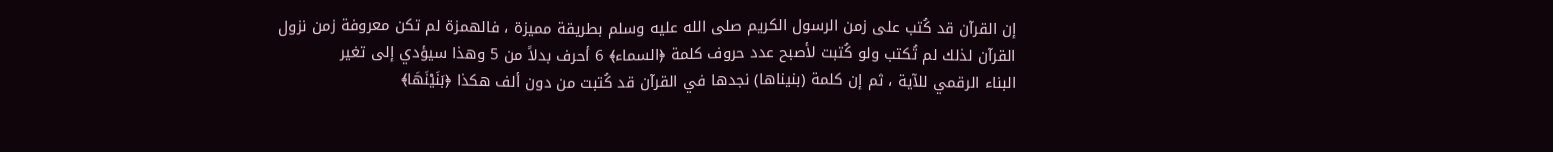إن القرآن قد كُتب على زمن الرسول الكريم صلى الله عليه وسلم بطريقة مميزة ، فالهمزة لم تكن معروفة زمن نزول
القرآن لذلك لم تُكتب ولو كُتبت لأصبح عدد حروف كلمة ﴿السماء﴾ 6 أحرف بدلاً من 5 وهذا سيؤدي إلى تغير
البناء الرقمي للآية ، ثم إن كلمة (بنيناها) نجدها في القرآن قد كُتبت من دون ألف هكذا ﴿بَنَيْنَهَا﴾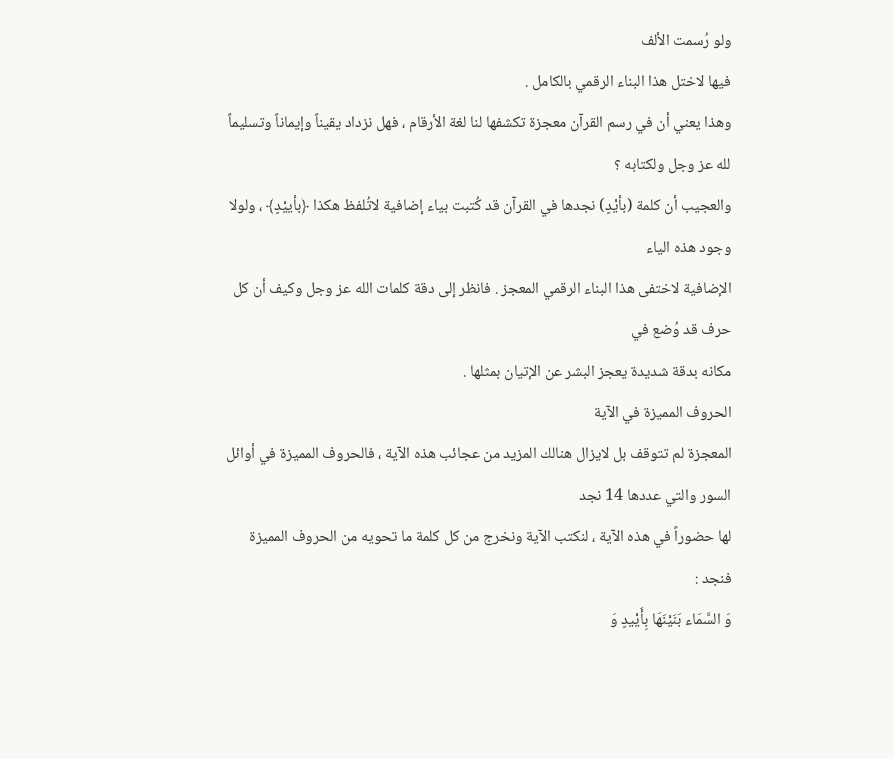ولو رُسمت الألف
فيها لاختل هذا البناء الرقمي بالكامل .
وهذا يعني أن في رسم القرآن معجزة تكشفها لنا لغة الأرقام ، فهل نزداد يقيناً وإيماناً وتسليماً لله عز وجل ولكتابه ؟
والعجيب أن كلمة (بأيْدٍ) نجدها في القرآن قد كُتبت بياء إضافية لاتُلفظ هكذا ﴿بأييْدٍ﴾ ، ولولا وجود هذه الياء
الإضافية لاختفى هذا البناء الرقمي المعجز . فانظر إلى دقة كلمات الله عز وجل وكيف أن كل حرف قد وُضع في
مكانه بدقة شديدة يعجز البشر عن الإتيان بمثلها .
الحروف المميزة في الآية
المعجزة لم تتوقف بل لايزال هنالك المزيد من عجائب هذه الآية ، فالحروف المميزة في أوائل السور والتي عددها 14 نجد
لها حضوراً في هذه الآية ، لنكتب الآية ونخرج من كل كلمة ما تحويه من الحروف المميزة فنجد :
وَ السَّمَاء بَنَيْنَهَا بِأَيْيدٍ وَ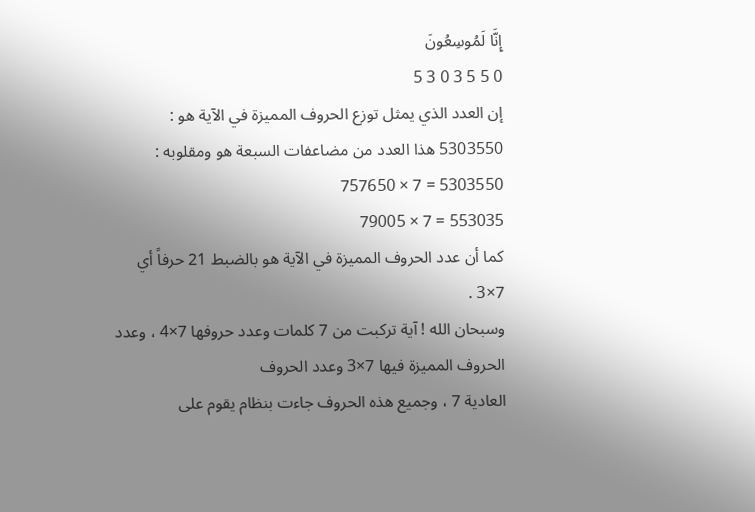إِنَّا لَمُوسِعُونَ
0 5 5 3 0 3 5
إن العدد الذي يمثل توزع الحروف المميزة في الآية هو : 5303550 هذا العدد من مضاعفات السبعة هو ومقلوبه :
5303550 = 7 × 757650
553035 = 7 × 79005
كما أن عدد الحروف المميزة في الآية هو بالضبط 21 حرفاً أي 7×3 .
وسبحان الله ! آية تركبت من 7 كلمات وعدد حروفها 7×4 ، وعدد الحروف المميزة فيها 7×3 وعدد الحروف
العادية 7 ، وجميع هذه الحروف جاءت بنظام يقوم على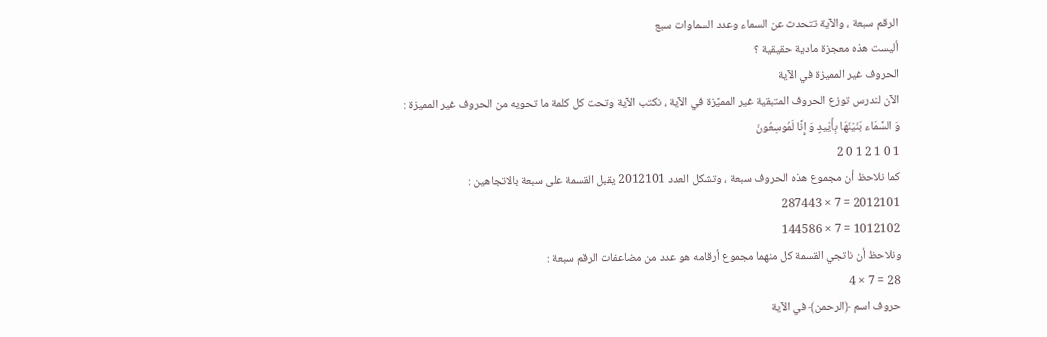الرقم سبعة ، والآية تتحدث عن السماء وعدد السماوات سبع
أليست هذه معجزة مادية حقيقية ؟
الحروف غير المميزة في الآية
الآن لندرس توزع الحروف المتبقية غير المميَّزة في الآية ، نكتب الآية وتحت كل كلمة ما تحويه من الحروف غير المميزة :
وَ السَّمَاء بَنَيْنَهَا بِأَيْيدٍ وَ إِنَّا لَمُوسِعُونَ
1 0 1 2 1 0 2
كما نلاحظ أن مجموع هذه الحروف سبعة ، وتشكل العدد 2012101 يقبل القسمة على سبعة بالاتجاهين :
2012101 = 7 × 287443
1012102 = 7 × 144586
ونلاحظ أن ناتجي القسمة كل منهما مجموع أرقامه هو عدد من مضاعفات الرقم سبعة :
28 = 7 × 4
حروف اسم ﴿الرحمن﴾ في الآية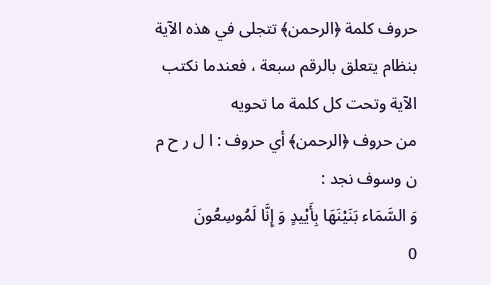حروف كلمة ﴿الرحمن﴾ تتجلى في هذه الآية بنظام يتعلق بالرقم سبعة ، فعندما نكتب الآية وتحت كل كلمة ما تحويه
من حروف ﴿الرحمن﴾ أي حروف : ا ل ر ح م ن وسوف نجد :
وَ السَّمَاء بَنَيْنَهَا بِأَيْيدٍ وَ إِنَّا لَمُوسِعُونَ
0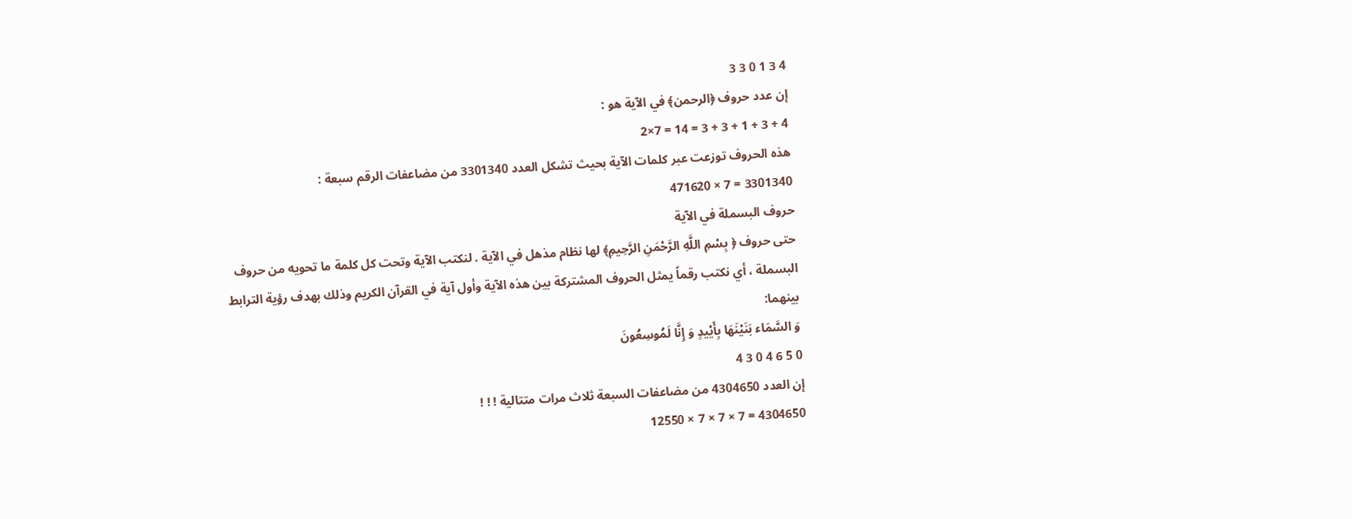4 3 1 0 3 3
إن عدد حروف ﴿الرحمن﴾ في الآية هو :
4 + 3 + 1 + 3 + 3 = 14 = 7×2
هذه الحروف توزعت عبر كلمات الآية بحيث تشكل العدد 3301340 من مضاعفات الرقم سبعة :
3301340 = 7 × 471620
حروف البسملة في الآية
حتى حروف ﴿ بِسْمِ اللَّهِ الرَّحْمَنِ الرَّحِيمِ﴾ لها نظام مذهل في الآية . لنكتب الآية وتحت كل كلمة ما تحويه من حروف
البسملة ، أي نكتب رقماً يمثل الحروف المشتركة بين هذه الآية وأول آية في القرآن الكريم وذلك بهدف رؤية الترابط
بينهما:
وَ السَّمَاء بَنَيْنَهَا بِأَيْيدٍ وَ إِنَّا لَمُوسِعُونَ
0 5 6 4 0 3 4
إن العدد 4304650 من مضاعفات السبعة ثلاث مرات متتالية ! ! !
4304650 = 7 × 7 × 7 × 12550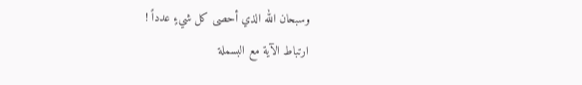وسبحان الله الذي أحصى كل شيءٍ عدداً !
ارتباط الآية مع البسملة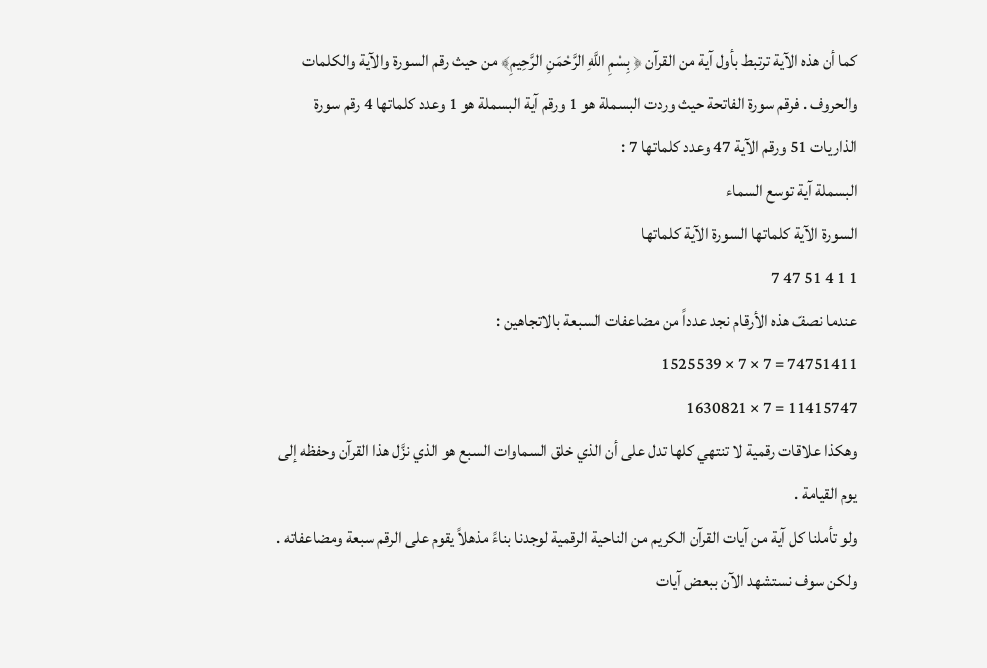كما أن هذه الآية ترتبط بأول آية من القرآن ﴿ بِسْمِ اللَّهِ الرَّحْمَنِ الرَّحِيمِ﴾ من حيث رقم السورة والآية والكلمات
والحروف . فرقم سورة الفاتحة حيث وردت البسملة هو 1 ورقم آية البسملة هو 1 وعدد كلماتها 4 رقم سورة
الذاريات 51 ورقم الآية 47 وعدد كلماتها 7 :
البسملة آية توسع السماء
السورة الآية كلماتها السورة الآية كلماتها
1 1 4 51 47 7
عندما نصفّ هذه الأرقام نجد عدداً من مضاعفات السبعة بالاتجاهين :
74751411 = 7 × 7 × 1525539
11415747 = 7 × 1630821
وهكذا علاقات رقمية لا تنتهي كلها تدل على أن الذي خلق السماوات السبع هو الذي نزَّل هذا القرآن وحفظه إلى
يوم القيامة .
ولو تأملنا كل آية من آيات القرآن الكريم من الناحية الرقمية لوجدنا بناءً مذهلاً يقوم على الرقم سبعة ومضاعفاته .
ولكن سوف نستشهد الآن ببعض آيات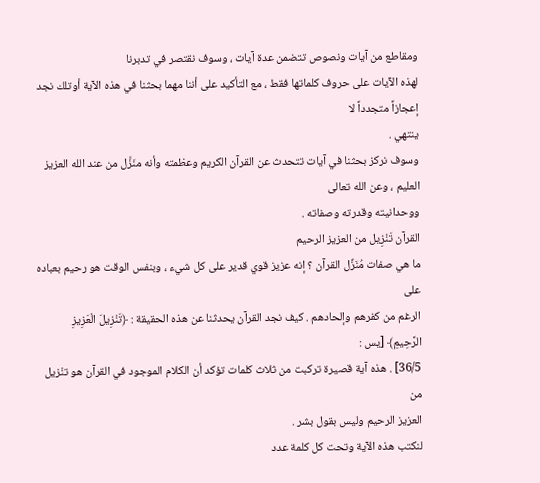ومقاطع من آيات ونصوص تتضمن عدة آيات ، وسوف نقتصر في تدبرنا
لهذه الآيات على حروف كلماتها فقط ، مع التأكيد على أننا مهما بحثنا في هذه الآية أوتلك نجد إعجازاً متجدداً لا
ينتهي .
وسوف نركز بحثنا في آيات تتحدث عن القرآن الكريم وعظمته وأنه منَزَّل من عند الله العزيز العليم ، وعن الله تعالى
ووحدانيته وقدرته وصفاته .
القرآن تَنْزِيل من العزيز الرحيم
ما هي صفات مُنَزِّل القرآن ؟ إنه عزيز قوي قدير على كل شيء ، وبنفس الوقت هو رحيم بعباده على
الرغم من كفرهم وإلحادهم . كيف نجد القرآن يحدثنا عن هذه الحقيقة : ﴿تَنْزِيلَ الْعَزِيزِ الرَّحِيمِ﴾ [يس :
36/5] . هذه آية قصيرة تركبت من ثلاث كلمات تؤكد أن الكلام الموجود في القرآن هو تنْزيل من
العزيز الرحيم وليس بقول بشر .
لنكتب هذه الآية وتحت كل كلمة عدد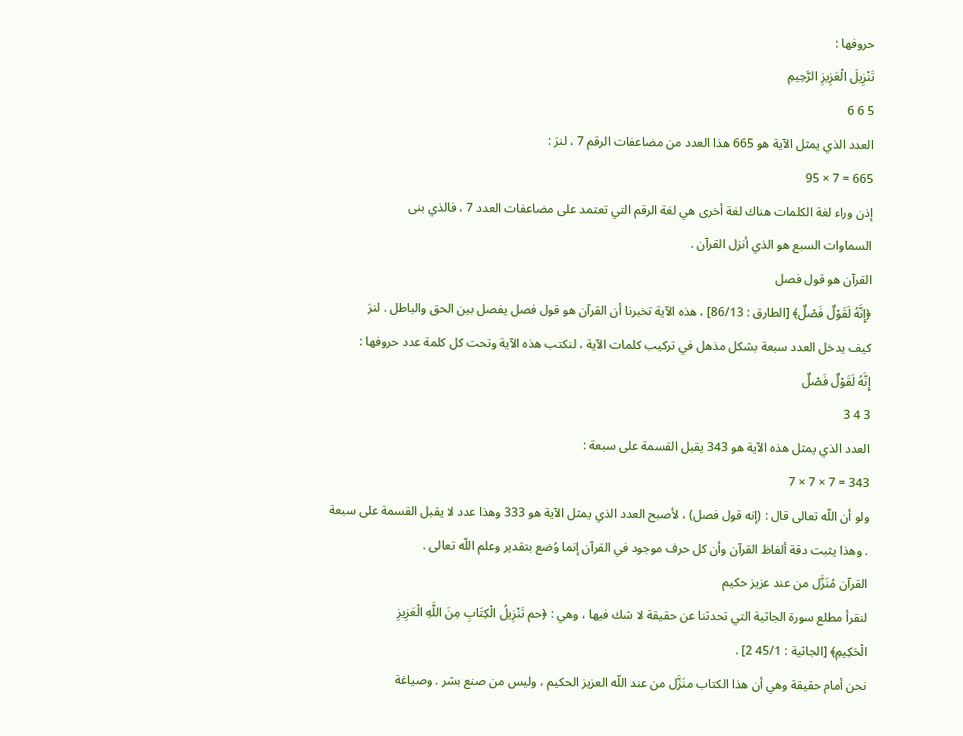حروفها :
تَنْزِيلَ الْعَزِيزِ الرَّحِيمِ
5 6 6
العدد الذي يمثل الآية هو 665 هذا العدد من مضاعفات الرقم 7 ، لنرَ :
665 = 7 × 95
إذن وراء لغة الكلمات هناك لغة أخرى هي لغة الرقم التي تعتمد على مضاعفات العدد 7 ، فالذي بنى
السماوات السبع هو الذي أنزل القرآن .
القرآن هو قول فصل
﴿إِنَّهُ لَقَوْلٌ فَصْلٌ﴾ [الطارق : 86/13] ، هذه الآية تخبرنا أن القرآن هو قول فصل يفصل بين الحق والباطل . لنرَ
كيف يدخل العدد سبعة بشكل مذهل في تركيب كلمات الآية ، لنكتب هذه الآية وتحت كل كلمة عدد حروفها :
إِنَّهُ لَقَوْلٌ فَصْلٌ
3 4 3
العدد الذي يمثل هذه الآية هو 343 يقبل القسمة على سبعة :
343 = 7 × 7 × 7
ولو أن اللّه تعالى قال : (إنه قول فصل) ، لأصبح العدد الذي يمثل الآية هو 333 وهذا عدد لا يقبل القسمة على سبعة
. وهذا يثبت دقة ألفاظ القرآن وأن كل حرف موجود في القرآن إنما وُضع بتقدير وعلم اللّه تعالى .
القرآن مُنَزَّل من عند عزيز حكيم
لنقرأ مطلع سورة الجاثية التي تحدثنا عن حقيقة لا شك فيها ، وهي : ﴿حم تَنْزِيلُ الْكِتَابِ مِنَ اللَّهِ الْعَزِيزِ
الْحَكِيمِ﴾ [الجاثية : 45/1 2] .
نحن أمام حقيقة وهي أن هذا الكتاب منَزَّل من عند اللّه العزيز الحكيم ، وليس من صنع بشر . وصياغة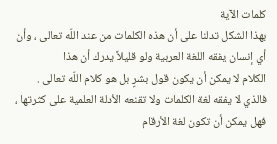كلمات الآية
بهذا الشكل تدلنا على أن هذه الكلمات من عند اللّه تعالى ، وأن أي إنسان يفقه اللغة العربية ولو قليلاً يدرك أن هذا
الكلام لا يمكن أن يكون قول بشرٍ بل هو كلام اللّه تعالى .
فالذي لا يفقه لغة الكلمات ولا تقنعه الأدلة العلمية على كثرتها ، فهل يمكن أن تكون لغة الأرقام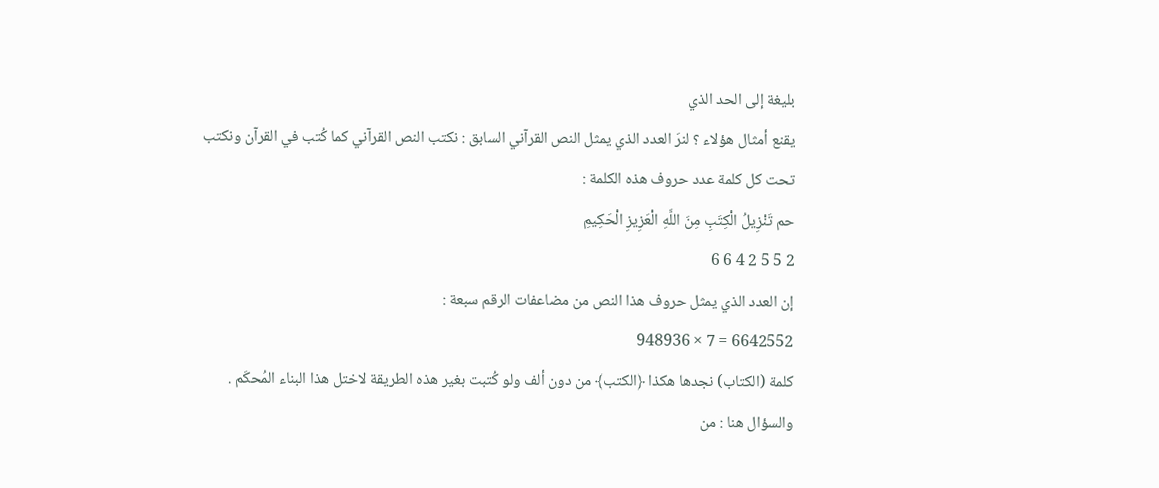بليغة إلى الحد الذي
يقنع أمثال هؤلاء ؟ لنرَ العدد الذي يمثل النص القرآني السابق : نكتب النص القرآني كما كُتب في القرآن ونكتب
تحت كل كلمة عدد حروف هذه الكلمة :
حم تَنْزِيلُ الْكِتَبِ مِنَ اللَّهِ الْعَزِيزِ الْحَكِيمِ
2 5 5 2 4 6 6
إن العدد الذي يمثل حروف هذا النص من مضاعفات الرقم سبعة :
6642552 = 7 × 948936
كلمة (الكتاب) نجدها هكذا ﴿الكتب﴾ من دون ألف ولو كُتبت بغير هذه الطريقة لاختل هذا البناء المُحكَم .
والسؤال هنا : من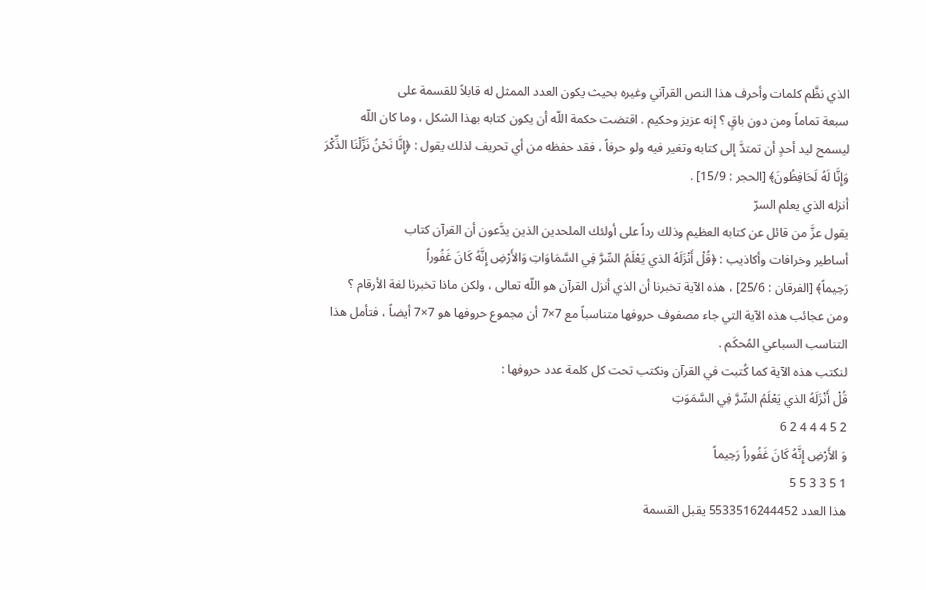الذي نظَّم كلمات وأحرف هذا النص القرآني وغيره بحيث يكون العدد الممثل له قابلاً للقسمة على
سبعة تماماً ومن دون باقٍ ؟ إنه عزيز وحكيم . اقتضت حكمة اللّه أن يكون كتابه بهذا الشكل ، وما كان اللّه
ليسمح ليد أحدٍ أن تمتدَّ إلى كتابه وتغير فيه ولو حرفاً ، فقد حفظه من أي تحريف لذلك يقول : ﴿إِنَّا نَحْنُ نَزَّلْنَا الذِّكْرَ
وَإِنَّا لَهُ لَحَافِظُونَ﴾ [الحجر : 15/9] .
أنزله الذي يعلم السرّ
يقول عزَّ من قائل عن كتابه العظيم وذلك رداً على أولئك الملحدين الذين يدَّعون أن القرآن كتاب
أساطير وخرافات وأكاذيب : ﴿قُلْ أَنْزَلَهُ الذي يَعْلَمُ السِّرَّ فِي السَّمَاوَاتِ وَالأَرْضِ إِنَّهُ كَانَ غَفُوراً
رَحِيماً﴾ [الفرقان : 25/6] ، هذه الآية تخبرنا أن الذي أنزل القرآن هو اللّه تعالى ، ولكن ماذا تخبرنا لغة الأرقام ؟
ومن عجائب هذه الآية التي جاء مصفوف حروفها متناسباً مع 7×7 أن مجموع حروفها هو 7×7 أيضاً ، فتأمل هذا
التناسب السباعي المُحكَم .
لنكتب هذه الآية كما كُتبت في القرآن ونكتب تحت كل كلمة عدد حروفها :
قُلْ أَنْزَلَهُ الذي يَعْلَمُ السِّرَّ فِي السَّمَوَتِ
2 5 4 4 4 2 6
وَ الأَرْضِ إِنَّهُ كَانَ غَفُوراً رَحِيماً
1 5 3 3 5 5
هذا العدد 5533516244452 يقبل القسمة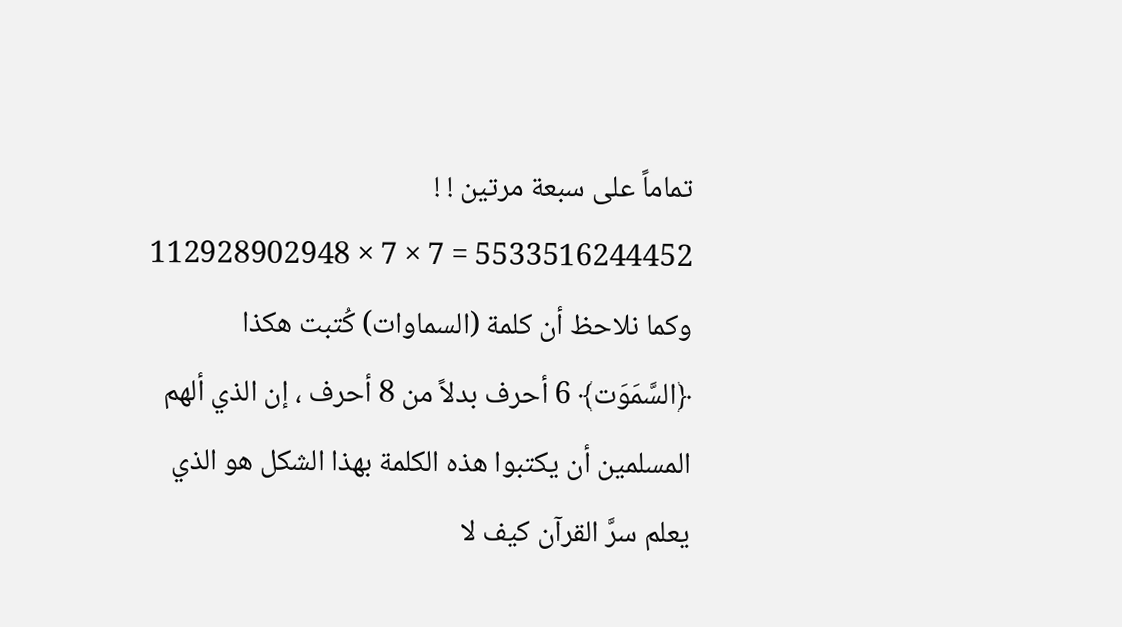تماماً على سبعة مرتين ! !
5533516244452 = 7 × 7 × 112928902948
وكما نلاحظ أن كلمة (السماوات) كُتبت هكذا ﴿السَّمَوَت﴾ 6 أحرف بدلاً من 8 أحرف ، إن الذي ألهم
المسلمين أن يكتبوا هذه الكلمة بهذا الشكل هو الذي يعلم سرَّ القرآن كيف لا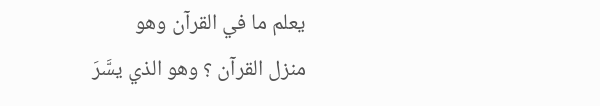يعلم ما في القرآن وهو
منزل القرآن ؟ وهو الذي يسَّرَ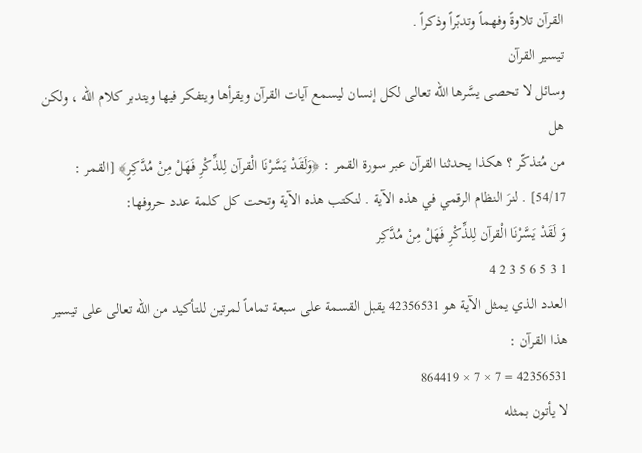القرآن تلاوةً وفهماً وتدبّراً وذكراً .
تيسير القرآن
وسائل لا تحصى يسَّرها اللّه تعالى لكل إنسان ليسمع آيات القرآن ويقرأها ويتفكر فيها ويتدبر كلام اللّه ، ولكن هل
من مُتذكّر ؟ هكذا يحدثنا القرآن عبر سورة القمر : ﴿وَلَقَدْ يَسَّرْنَا الْقرآن لِلذِّكْرِ فَهَلْ مِنْ مُدَّكِرٍ﴾ [القمر :
54/17] . لنرَ النظام الرقمي في هذه الآية . لنكتب هذه الآية وتحت كل كلمة عدد حروفها:
وَ لَقَدْ يَسَّرْنَا الْقرآن لِلذِّكْرِ فَهَلْ مِنْ مُدَّكِر
1 3 5 6 5 3 2 4
العدد الذي يمثل الآية هو 42356531 يقبل القسمة على سبعة تماماً لمرتين للتأكيد من الله تعالى على تيسير هذا القرآن :
42356531 = 7 × 7 × 864419
لا يأتون بمثله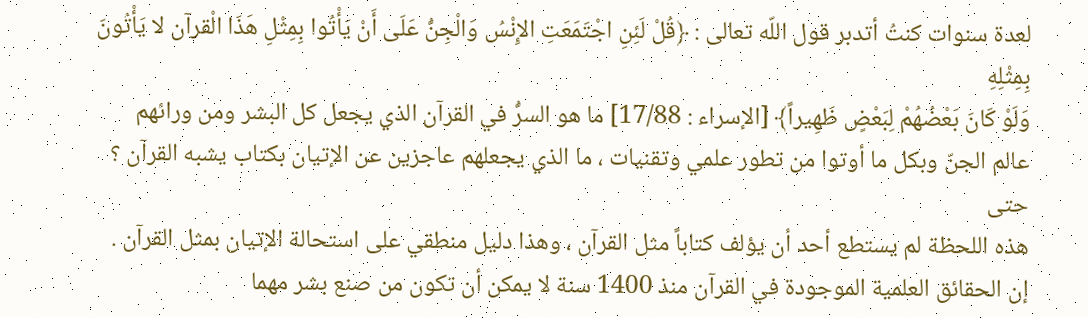لعدة سنوات كنتُ أتدبر قول اللّه تعالى : ﴿قُلْ لَئِنِ اجْتَمَعَتِ الإِنْسُ وَالْجِنُّ عَلَى أَنْ يَأْتُوا بِمِثْلِ هَذَا الْقرآن لا يَأْتُونَ بِمِثْلِهِ
وَلَوْ كَانَ بَعْضُهُمْ لِبَعْضٍ ظَهِيراً﴾ [الإسراء : 17/88] ما هو السرُّ في القرآن الذي يجعل كل البشر ومن ورائهم
عالم الجنّ وبكل ما أوتوا من تطور علمي وتقنيات ، ما الذي يجعلهم عاجزين عن الإتيان بكتاب يشبه القرآن ؟ حتى
هذه اللحظة لم يستطع أحد أن يؤلف كتاباً مثل القرآن ، وهذا دليل منطقي على استحالة الإتيان بمثل القرآن .
إن الحقائق العلمية الموجودة في القرآن منذ 1400 سنة لا يمكن أن تكون من صنع بشر مهما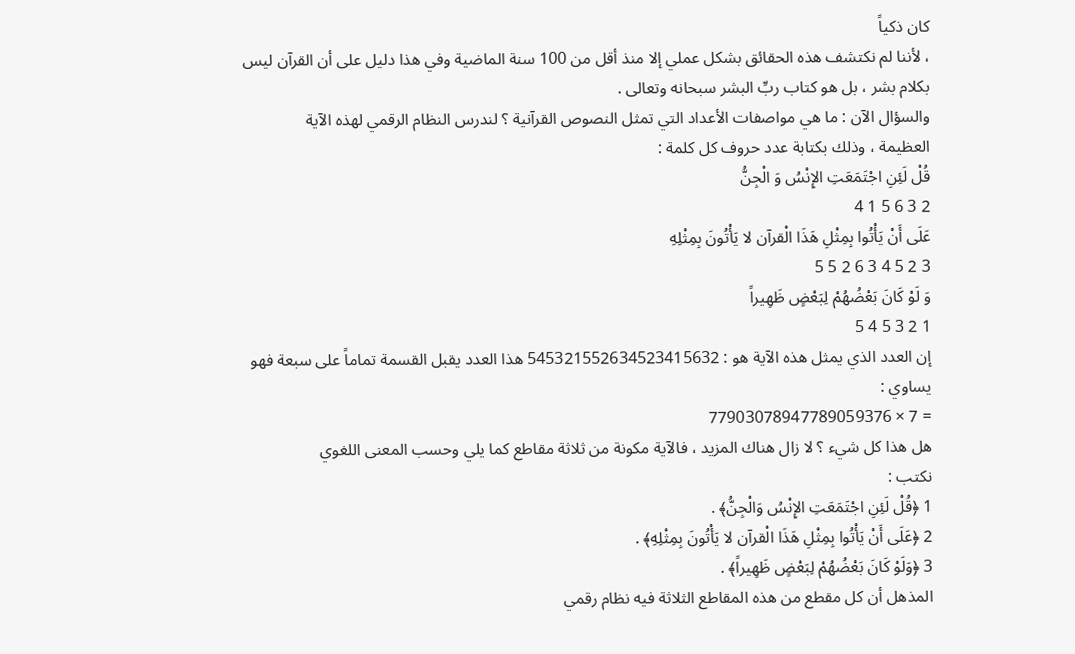كان ذكياً
، لأننا لم نكتشف هذه الحقائق بشكل عملي إلا منذ أقل من 100 سنة الماضية وفي هذا دليل على أن القرآن ليس
بكلام بشر ، بل هو كتاب ربِّ البشر سبحانه وتعالى .
والسؤال الآن : ما هي مواصفات الأعداد التي تمثل النصوص القرآنية ؟ لندرس النظام الرقمي لهذه الآية
العظيمة ، وذلك بكتابة عدد حروف كل كلمة :
قُلْ لَئِنِ اجْتَمَعَتِ الإِنْسُ وَ الْجِنُّ
2 3 6 5 1 4
عَلَى أَنْ يَأْتُوا بِمِثْلِ هَذَا الْقرآن لا يَأْتُونَ بِمِثْلِهِ
3 2 5 4 3 6 2 5 5
وَ لَوْ كَانَ بَعْضُهُمْ لِبَعْضٍ ظَهِيراً
1 2 3 5 4 5
إن العدد الذي يمثل هذه الآية هو : 545321552634523415632 هذا العدد يقبل القسمة تماماً على سبعة فهو
يساوي :
= 7 × 77903078947789059376
هل هذا كل شيء ؟ لا زال هناك المزيد ، فالآية مكونة من ثلاثة مقاطع كما يلي وحسب المعنى اللغوي
نكتب :
1 ﴿قُلْ لَئِنِ اجْتَمَعَتِ الإِنْسُ وَالْجِنُّ﴾ .
2 ﴿عَلَى أَنْ يَأْتُوا بِمِثْلِ هَذَا الْقرآن لا يَأْتُونَ بِمِثْلِهِ﴾ .
3 ﴿وَلَوْ كَانَ بَعْضُهُمْ لِبَعْضٍ ظَهِيراً﴾ .
المذهل أن كل مقطع من هذه المقاطع الثلاثة فيه نظام رقمي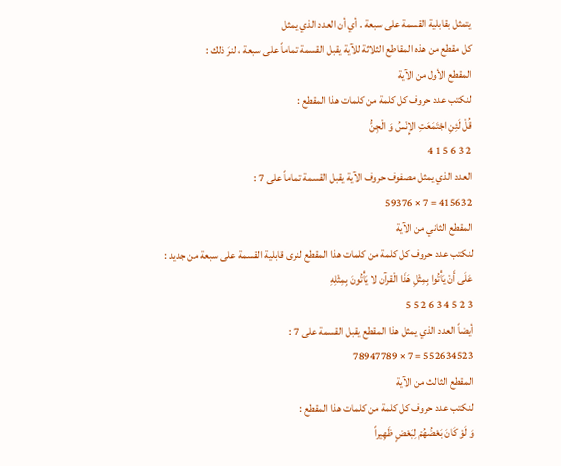يتمثل بقابلية القسمة على سبعة . أي أن العدد الذي يمثل
كل مقطع من هذه المقاطع الثلاثة للآية يقبل القسمة تماماً على سبعة ، لنرَ ذلك :
المقطع الأول من الآية
لنكتب عدد حروف كل كلمة من كلمات هذا المقطع :
قُلْ لَئِنِ اجْتَمَعَتِ الإِنْسُ وَ الْجِنُّ
2 3 6 5 1 4
العدد الذي يمثل مصفوف حروف الآية يقبل القسمة تماماً على 7 :
415632 = 7 × 59376
المقطع الثاني من الآية
لنكتب عدد حروف كل كلمة من كلمات هذا المقطع لنرى قابلية القسمة على سبعة من جديد :
عَلَى أَنْ يَأْتُوا بِمِثْلِ هَذَا الْقرآن لا يَأْتُونَ بِمِثْلِهِ
3 2 5 4 3 6 2 5 5
أيضاً العدد الذي يمثل هذا المقطع يقبل القسمة على 7 :
552634523 = 7 × 78947789
المقطع الثالث من الآية
لنكتب عدد حروف كل كلمة من كلمات هذا المقطع :
وَ لَوْ كَانَ بَعْضُهُمْ لِبَعْضٍ ظَهِيراً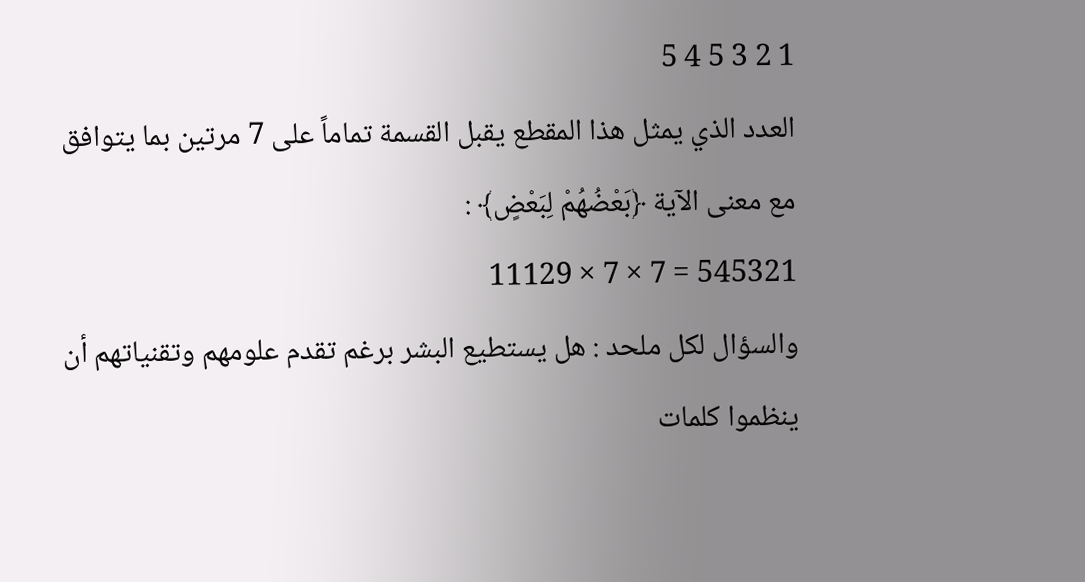1 2 3 5 4 5
العدد الذي يمثل هذا المقطع يقبل القسمة تماماً على 7 مرتين بما يتوافق مع معنى الآية ﴿بَعْضُهُمْ لِبَعْضٍ﴾ :
545321 = 7 × 7 × 11129
والسؤال لكل ملحد : هل يستطيع البشر برغم تقدم علومهم وتقنياتهم أن ينظموا كلمات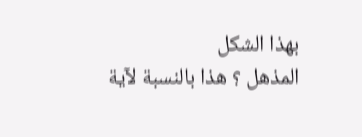بهذا الشكل
المذهل ؟ هذا بالنسبة لآية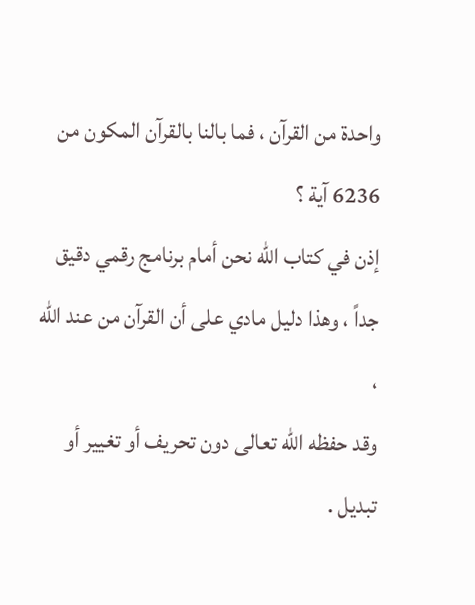واحدة من القرآن ، فما بالنا بالقرآن المكون من 6236 آية ؟
إذن في كتاب اللّه نحن أمام برنامج رقمي دقيق جداً ، وهذا دليل مادي على أن القرآن من عند اللّه ،
وقد حفظه اللّه تعالى دون تحريف أو تغيير أو تبديل .